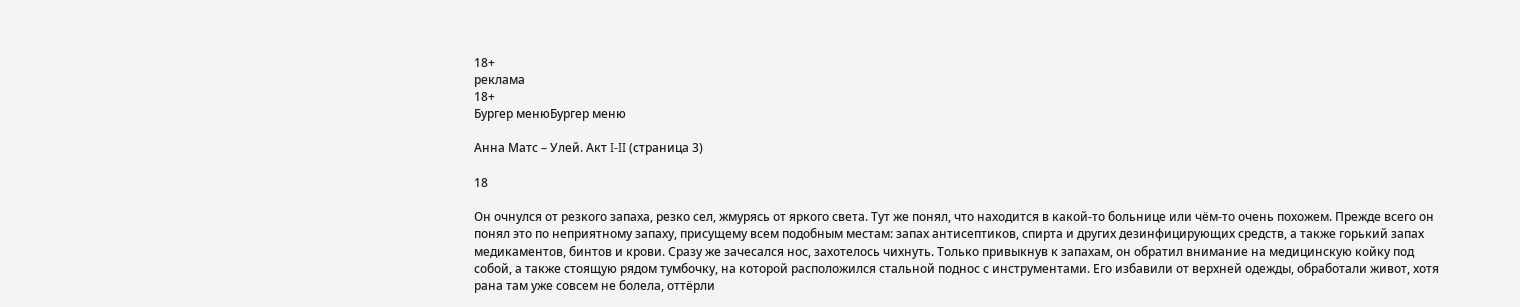18+
реклама
18+
Бургер менюБургер меню

Анна Матс – Улей. Акт I-II (страница 3)

18

Он очнулся от резкого запаха, резко сел, жмурясь от яркого света. Тут же понял, что находится в какой-то больнице или чём-то очень похожем. Прежде всего он понял это по неприятному запаху, присущему всем подобным местам: запах антисептиков, спирта и других дезинфицирующих средств, а также горький запах медикаментов, бинтов и крови. Сразу же зачесался нос, захотелось чихнуть. Только привыкнув к запахам, он обратил внимание на медицинскую койку под собой, а также стоящую рядом тумбочку, на которой расположился стальной поднос с инструментами. Его избавили от верхней одежды, обработали живот, хотя рана там уже совсем не болела, оттёрли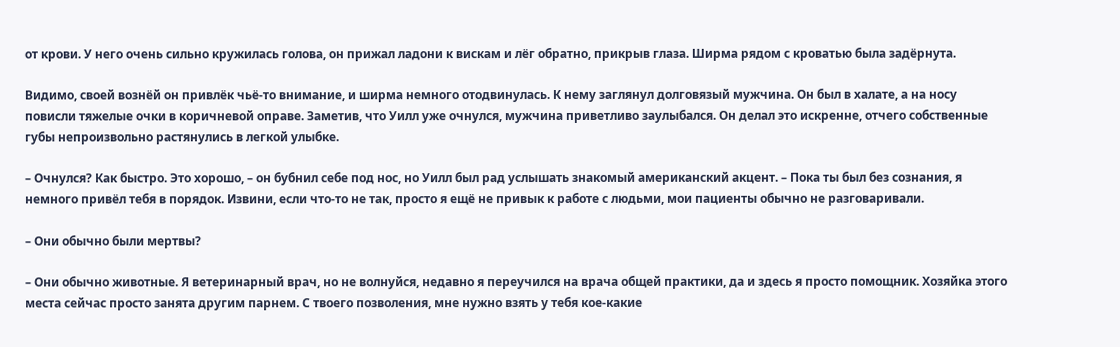от крови. У него очень сильно кружилась голова, он прижал ладони к вискам и лёг обратно, прикрыв глаза. Ширма рядом с кроватью была задёрнута.

Видимо, своей вознёй он привлёк чьё-то внимание, и ширма немного отодвинулась. К нему заглянул долговязый мужчина. Он был в халате, а на носу повисли тяжелые очки в коричневой оправе. Заметив, что Уилл уже очнулся, мужчина приветливо заулыбался. Он делал это искренне, отчего собственные губы непроизвольно растянулись в легкой улыбке.

– Очнулся? Как быстро. Это хорошо, – он бубнил себе под нос, но Уилл был рад услышать знакомый американский акцент. – Пока ты был без сознания, я немного привёл тебя в порядок. Извини, если что-то не так, просто я ещё не привык к работе с людьми, мои пациенты обычно не разговаривали.

– Они обычно были мертвы?

– Они обычно животные. Я ветеринарный врач, но не волнуйся, недавно я переучился на врача общей практики, да и здесь я просто помощник. Хозяйка этого места сейчас просто занята другим парнем. С твоего позволения, мне нужно взять у тебя кое-какие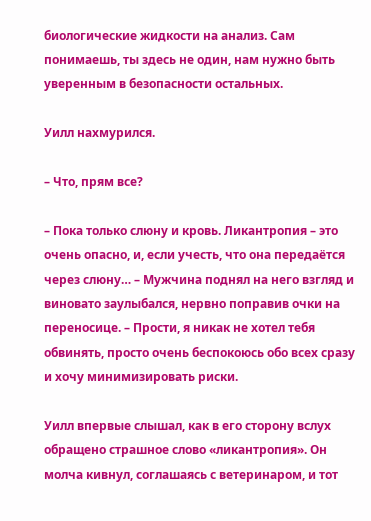биологические жидкости на анализ. Сам понимаешь, ты здесь не один, нам нужно быть уверенным в безопасности остальных.

Уилл нахмурился.

– Что, прям все?

– Пока только слюну и кровь. Ликантропия – это очень опасно, и, если учесть, что она передаётся через слюну… – Мужчина поднял на него взгляд и виновато заулыбался, нервно поправив очки на переносице. – Прости, я никак не хотел тебя обвинять, просто очень беспокоюсь обо всех сразу и хочу минимизировать риски.

Уилл впервые слышал, как в его сторону вслух обращено страшное слово «ликантропия». Он молча кивнул, соглашаясь с ветеринаром, и тот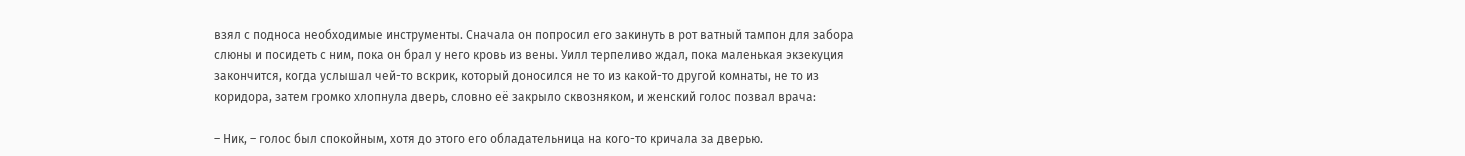взял с подноса необходимые инструменты. Сначала он попросил его закинуть в рот ватный тампон для забора слюны и посидеть с ним, пока он брал у него кровь из вены. Уилл терпеливо ждал, пока маленькая экзекуция закончится, когда услышал чей-то вскрик, который доносился не то из какой-то другой комнаты, не то из коридора, затем громко хлопнула дверь, словно её закрыло сквозняком, и женский голос позвал врача:

– Ник, – голос был спокойным, хотя до этого его обладательница на кого-то кричала за дверью.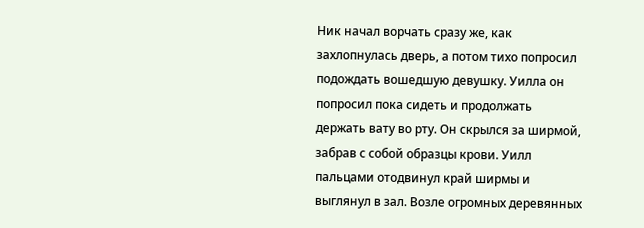Ник начал ворчать сразу же, как захлопнулась дверь, а потом тихо попросил подождать вошедшую девушку. Уилла он попросил пока сидеть и продолжать держать вату во рту. Он скрылся за ширмой, забрав с собой образцы крови. Уилл пальцами отодвинул край ширмы и выглянул в зал. Возле огромных деревянных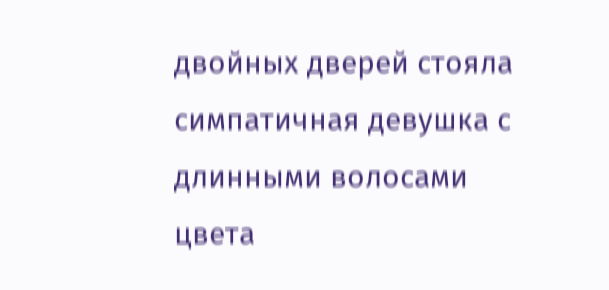двойных дверей стояла симпатичная девушка с длинными волосами цвета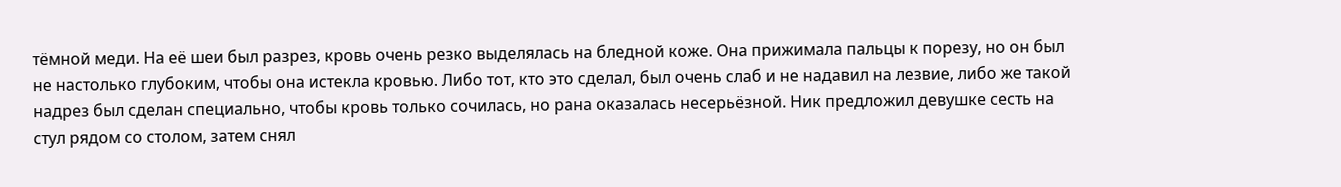тёмной меди. На её шеи был разрез, кровь очень резко выделялась на бледной коже. Она прижимала пальцы к порезу, но он был не настолько глубоким, чтобы она истекла кровью. Либо тот, кто это сделал, был очень слаб и не надавил на лезвие, либо же такой надрез был сделан специально, чтобы кровь только сочилась, но рана оказалась несерьёзной. Ник предложил девушке сесть на стул рядом со столом, затем снял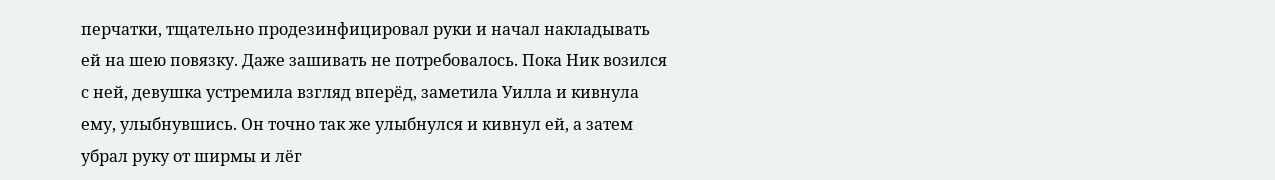перчатки, тщательно продезинфицировал руки и начал накладывать ей на шею повязку. Даже зашивать не потребовалось. Пока Ник возился с ней, девушка устремила взгляд вперёд, заметила Уилла и кивнула ему, улыбнувшись. Он точно так же улыбнулся и кивнул ей, а затем убрал руку от ширмы и лёг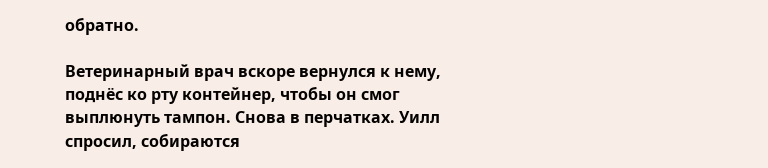обратно.

Ветеринарный врач вскоре вернулся к нему, поднёс ко рту контейнер, чтобы он смог выплюнуть тампон. Снова в перчатках. Уилл спросил, собираются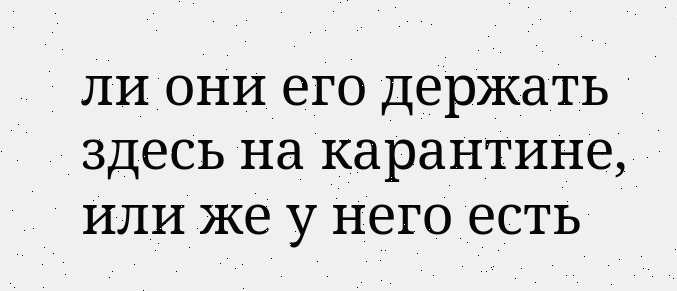ли они его держать здесь на карантине, или же у него есть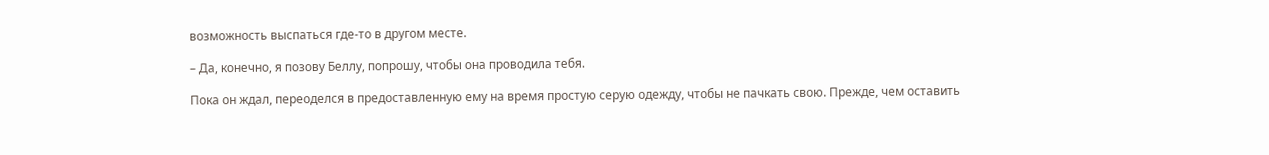возможность выспаться где-то в другом месте.

– Да, конечно, я позову Беллу, попрошу, чтобы она проводила тебя.

Пока он ждал, переоделся в предоставленную ему на время простую серую одежду, чтобы не пачкать свою. Прежде, чем оставить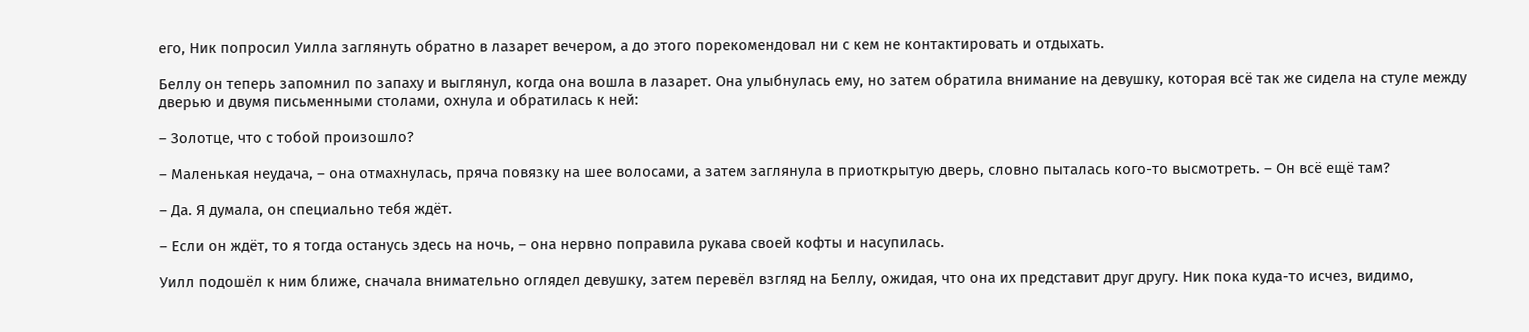его, Ник попросил Уилла заглянуть обратно в лазарет вечером, а до этого порекомендовал ни с кем не контактировать и отдыхать.

Беллу он теперь запомнил по запаху и выглянул, когда она вошла в лазарет. Она улыбнулась ему, но затем обратила внимание на девушку, которая всё так же сидела на стуле между дверью и двумя письменными столами, охнула и обратилась к ней:

– Золотце, что с тобой произошло?

– Маленькая неудача, – она отмахнулась, пряча повязку на шее волосами, а затем заглянула в приоткрытую дверь, словно пыталась кого-то высмотреть. – Он всё ещё там?

– Да. Я думала, он специально тебя ждёт.

– Если он ждёт, то я тогда останусь здесь на ночь, – она нервно поправила рукава своей кофты и насупилась.

Уилл подошёл к ним ближе, сначала внимательно оглядел девушку, затем перевёл взгляд на Беллу, ожидая, что она их представит друг другу. Ник пока куда-то исчез, видимо,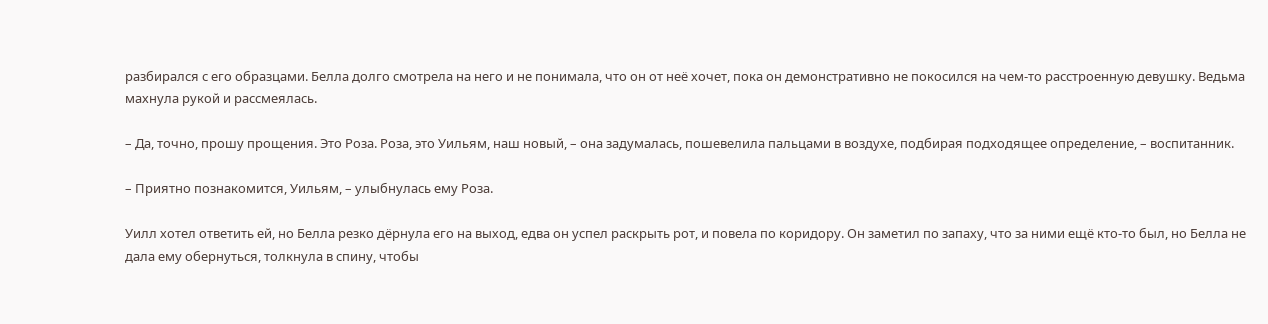разбирался с его образцами. Белла долго смотрела на него и не понимала, что он от неё хочет, пока он демонстративно не покосился на чем-то расстроенную девушку. Ведьма махнула рукой и рассмеялась.

– Да, точно, прошу прощения. Это Роза. Роза, это Уильям, наш новый, – она задумалась, пошевелила пальцами в воздухе, подбирая подходящее определение, – воспитанник.

– Приятно познакомится, Уильям, – улыбнулась ему Роза.

Уилл хотел ответить ей, но Белла резко дёрнула его на выход, едва он успел раскрыть рот, и повела по коридору. Он заметил по запаху, что за ними ещё кто-то был, но Белла не дала ему обернуться, толкнула в спину, чтобы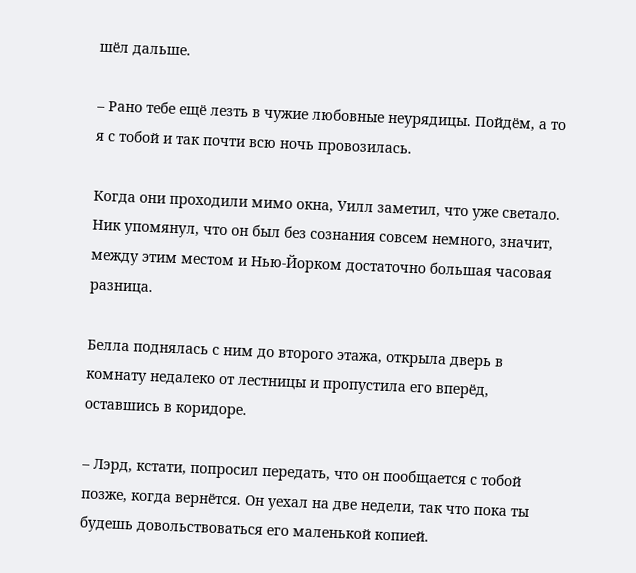шёл дальше.

– Рано тебе ещё лезть в чужие любовные неурядицы. Пойдём, а то я с тобой и так почти всю ночь провозилась.

Когда они проходили мимо окна, Уилл заметил, что уже светало. Ник упомянул, что он был без сознания совсем немного, значит, между этим местом и Нью-Йорком достаточно большая часовая разница.

Белла поднялась с ним до второго этажа, открыла дверь в комнату недалеко от лестницы и пропустила его вперёд, оставшись в коридоре.

– Лэрд, кстати, попросил передать, что он пообщается с тобой позже, когда вернётся. Он уехал на две недели, так что пока ты будешь довольствоваться его маленькой копией.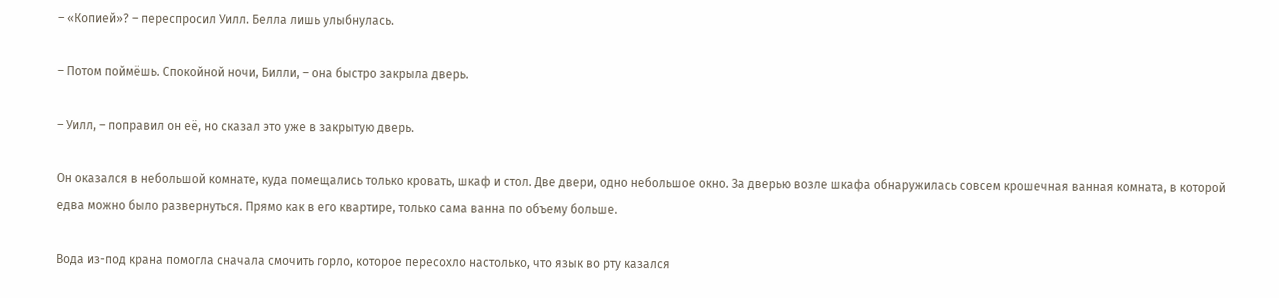– «Копией»? – переспросил Уилл. Белла лишь улыбнулась.

– Потом поймёшь. Спокойной ночи, Билли, – она быстро закрыла дверь.

– Уилл, – поправил он её, но сказал это уже в закрытую дверь.

Он оказался в небольшой комнате, куда помещались только кровать, шкаф и стол. Две двери, одно небольшое окно. За дверью возле шкафа обнаружилась совсем крошечная ванная комната, в которой едва можно было развернуться. Прямо как в его квартире, только сама ванна по объему больше.

Вода из-под крана помогла сначала смочить горло, которое пересохло настолько, что язык во рту казался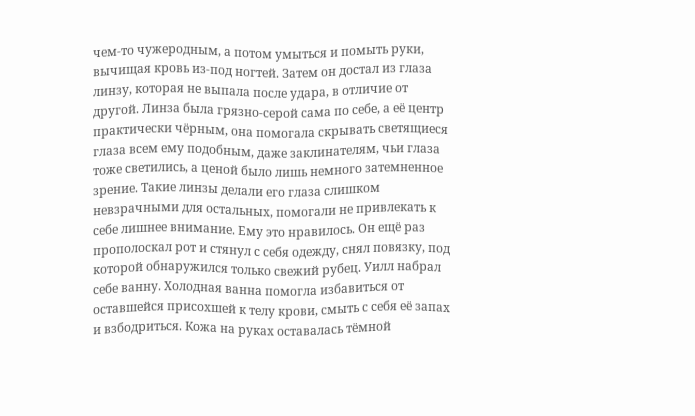чем-то чужеродным, а потом умыться и помыть руки, вычищая кровь из-под ногтей. Затем он достал из глаза линзу, которая не выпала после удара, в отличие от другой. Линза была грязно-серой сама по себе, а её центр практически чёрным, она помогала скрывать светящиеся глаза всем ему подобным, даже заклинателям, чьи глаза тоже светились, а ценой было лишь немного затемненное зрение. Такие линзы делали его глаза слишком невзрачными для остальных, помогали не привлекать к себе лишнее внимание. Ему это нравилось. Он ещё раз прополоскал рот и стянул с себя одежду, снял повязку, под которой обнаружился только свежий рубец. Уилл набрал себе ванну. Холодная ванна помогла избавиться от оставшейся присохшей к телу крови, смыть с себя её запах и взбодриться. Кожа на руках оставалась тёмной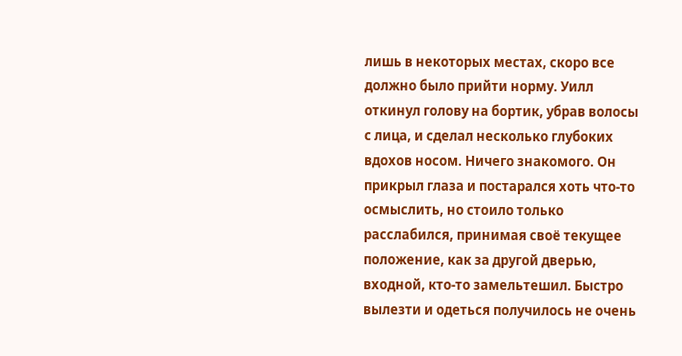лишь в некоторых местах, скоро все должно было прийти норму. Уилл откинул голову на бортик, убрав волосы с лица, и сделал несколько глубоких вдохов носом. Ничего знакомого. Он прикрыл глаза и постарался хоть что-то осмыслить, но стоило только расслабился, принимая своё текущее положение, как за другой дверью, входной, кто-то замельтешил. Быстро вылезти и одеться получилось не очень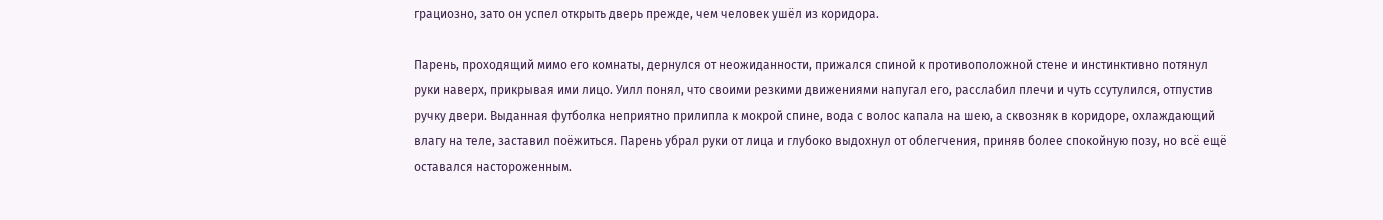грациозно, зато он успел открыть дверь прежде, чем человек ушёл из коридора.

Парень, проходящий мимо его комнаты, дернулся от неожиданности, прижался спиной к противоположной стене и инстинктивно потянул руки наверх, прикрывая ими лицо. Уилл понял, что своими резкими движениями напугал его, расслабил плечи и чуть ссутулился, отпустив ручку двери. Выданная футболка неприятно прилипла к мокрой спине, вода с волос капала на шею, а сквозняк в коридоре, охлаждающий влагу на теле, заставил поёжиться. Парень убрал руки от лица и глубоко выдохнул от облегчения, приняв более спокойную позу, но всё ещё оставался настороженным.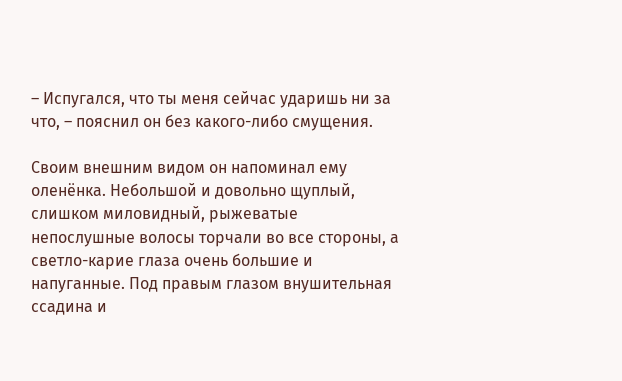– Испугался, что ты меня сейчас ударишь ни за что, – пояснил он без какого-либо смущения.

Своим внешним видом он напоминал ему оленёнка. Небольшой и довольно щуплый, слишком миловидный, рыжеватые непослушные волосы торчали во все стороны, а светло-карие глаза очень большие и напуганные. Под правым глазом внушительная ссадина и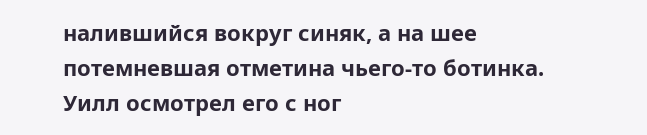налившийся вокруг синяк, а на шее потемневшая отметина чьего-то ботинка. Уилл осмотрел его с ног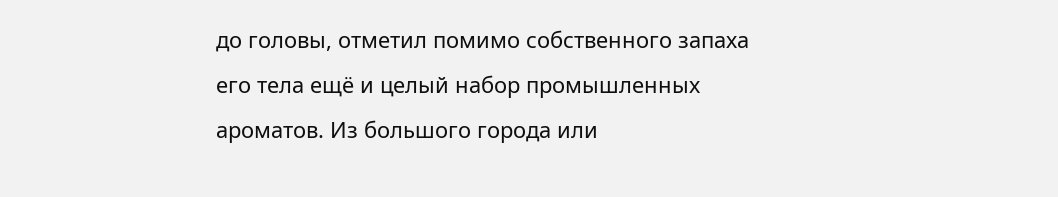до головы, отметил помимо собственного запаха его тела ещё и целый набор промышленных ароматов. Из большого города или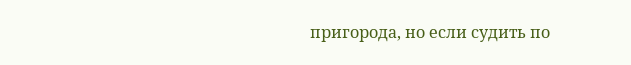пригорода, но если судить по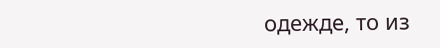одежде, то из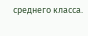среднего класса.